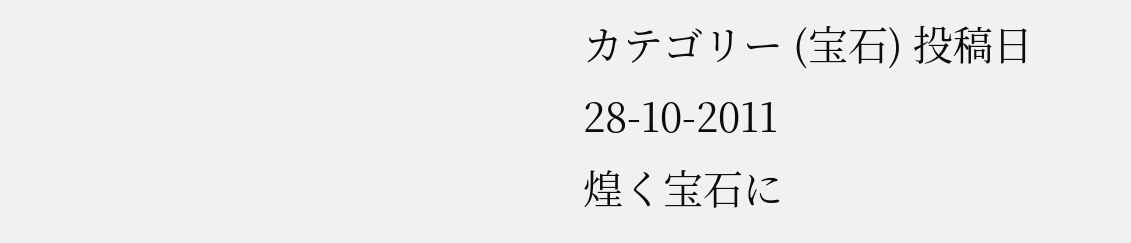カテゴリー (宝石) 投稿日 28-10-2011
煌く宝石に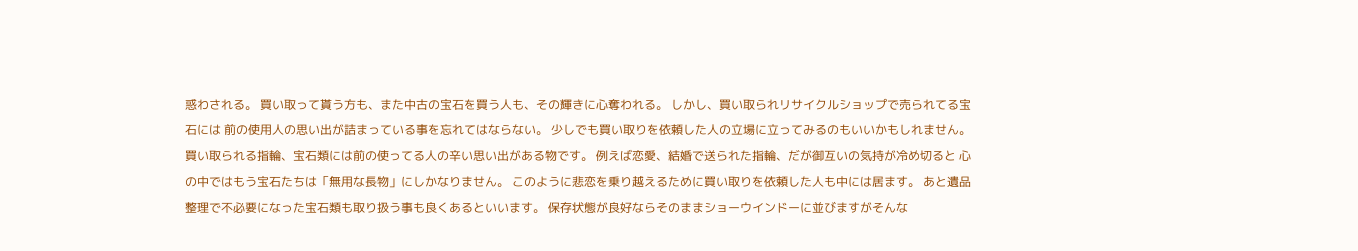惑わされる。 買い取って貰う方も、また中古の宝石を買う人も、その輝きに心奪われる。 しかし、買い取られリサイクルショップで売られてる宝石には 前の使用人の思い出が詰まっている事を忘れてはならない。 少しでも買い取りを依頼した人の立場に立ってみるのもいいかもしれません。 買い取られる指輪、宝石類には前の使ってる人の辛い思い出がある物です。 例えば恋愛、結婚で送られた指輪、だが御互いの気持が冷め切ると 心の中ではもう宝石たちは「無用な長物」にしかなりません。 このように悲恋を乗り越えるために買い取りを依頼した人も中には居ます。 あと遺品整理で不必要になった宝石類も取り扱う事も良くあるといいます。 保存状態が良好ならそのままショーウインドーに並びますがそんな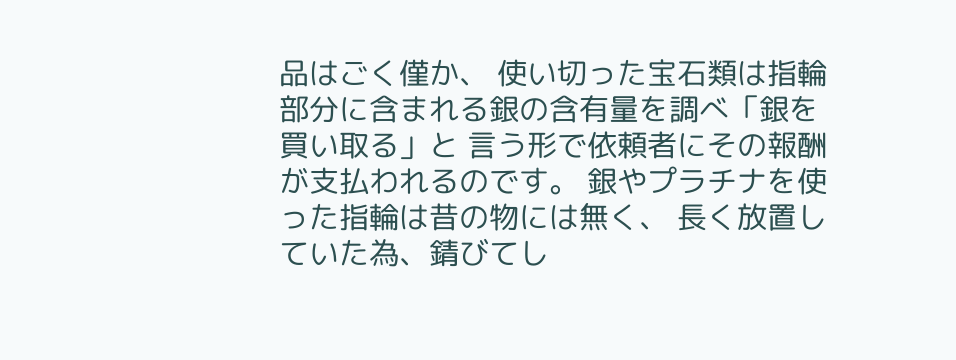品はごく僅か、 使い切った宝石類は指輪部分に含まれる銀の含有量を調べ「銀を買い取る」と 言う形で依頼者にその報酬が支払われるのです。 銀やプラチナを使った指輪は昔の物には無く、 長く放置していた為、錆びてし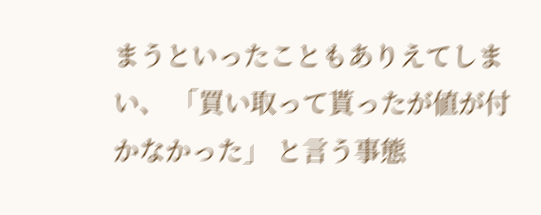まうといったこともありえてしまい、 「買い取って貰ったが値が付かなかった」 と言う事態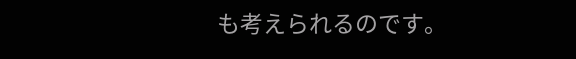も考えられるのです。